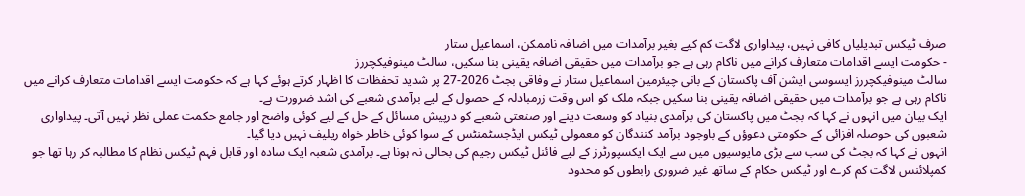صرف ٹیکس تبدیلیاں کافی نہیں، پیداواری لاگت کم کیے بغیر برآمدات میں اضافہ ناممکن، اسماعیل ستار
- حکومت ایسے اقدامات متعارف کرانے میں ناکام رہی ہے جو برآمدات میں حقیقی اضافہ یقینی بنا سکیں، سالٹ مینوفیکچررز
سالٹ مینوفیکچررز ایسوسی ایشن آف پاکستان کے بانی چیئرمین اسماعیل ستار نے وفاقی بجٹ 2026-27 پر شدید تحفظات کا اظہار کرتے ہوئے کہا ہے کہ حکومت ایسے اقدامات متعارف کرانے میں ناکام رہی ہے جو برآمدات میں حقیقی اضافہ یقینی بنا سکیں جبکہ ملک کو اس وقت زرمبادلہ کے حصول کے لیے برآمدی شعبے کی اشد ضرورت ہے۔
ایک بیان میں انہوں نے کہا کہ بجٹ میں پاکستان کی برآمدی بنیاد کو وسعت دینے اور صنعتی شعبے کو درپیش مسائل کے حل کے لیے کوئی واضح اور جامع حکمت عملی نظر نہیں آتی۔ پیداواری شعبوں کی حوصلہ افزائی کے حکومتی دعوؤں کے باوجود برآمد کنندگان کو معمولی ٹیکس ایڈجسٹمنٹس کے سوا کوئی خاطر خواہ ریلیف نہیں دیا گیا۔
انہوں نے کہا کہ بجٹ کی سب سے بڑی مایوسیوں میں سے ایک ایکسپورٹرز کے لیے فائنل ٹیکس رجیم کی بحالی نہ ہونا ہے۔ برآمدی شعبہ ایک سادہ اور قابل فہم ٹیکس نظام کا مطالبہ کر رہا تھا جو کمپلائنس لاگت کم کرے اور ٹیکس حکام کے ساتھ غیر ضروری رابطوں کو محدود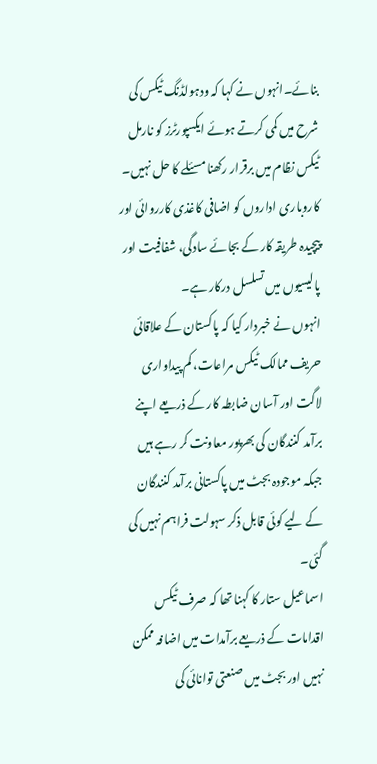بنائے۔انہوں نے کہا کہ ودہولڈنگ ٹیکس کی شرح میں کمی کرتے ہوئے ایکسپورٹرز کو نارمل ٹیکس نظام میں برقرار رکھنا مسئلے کا حل نہیں۔ کاروباری اداروں کو اضافی کاغذی کارروائی اور پیچیدہ طریقہ کار کے بجائے سادگی، شفافیت اور پالیسیوں میں تسلسل درکار ہے۔
انہوں نے خبردار کیا کہ پاکستان کے علاقائی حریف ممالک ٹیکس مراعات، کم پیداواری لاگت اور آسان ضابطہ کار کے ذریعے اپنے برآمد کنندگان کی بھرپور معاونت کر رہے ہیں جبکہ موجودہ بجٹ میں پاکستانی برآمد کنندگان کے لیے کوئی قابل ذکر سہولت فراہم نہیں کی گئی۔
اسماعیل ستار کا کہنا تھا کہ صرف ٹیکس اقدامات کے ذریعے برآمدات میں اضافہ ممکن نہیں اور بجٹ میں صنعتی توانائی کی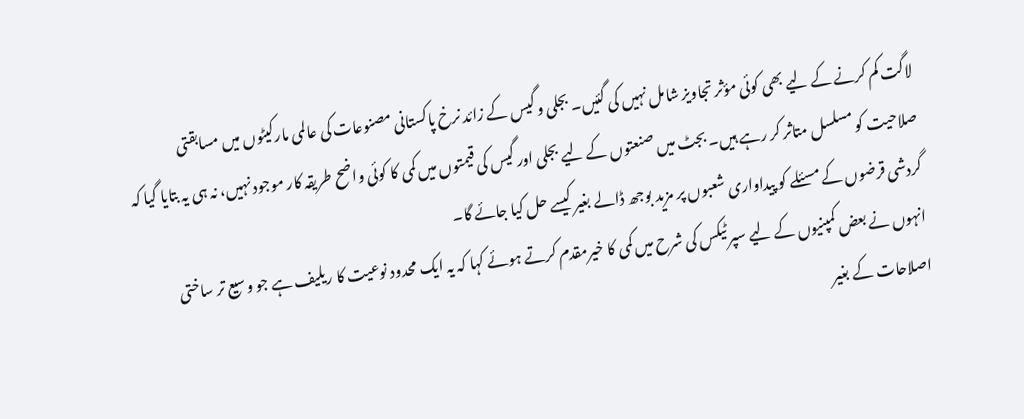لاگت کم کرنے کے لیے بھی کوئی مؤثر تجاویز شامل نہیں کی گئیں۔ بجلی و گیس کے زائد نرخ پاکستانی مصنوعات کی عالمی مارکیٹوں میں مسابقتی صلاحیت کو مسلسل متاثر کر رہے ہیں۔ بجٹ میں صنعتوں کے لیے بجلی اور گیس کی قیمتوں میں کمی کا کوئی واضح طریقہ کار موجود نہیں، نہ ہی یہ بتایا گیا کہ گردشی قرضوں کے مسئلے کو پیداواری شعبوں پر مزید بوجھ ڈالے بغیر کیسے حل کیا جائے گا۔
انہوں نے بعض کمپنیوں کے لیے سپر ٹیکس کی شرح میں کمی کا خیرمقدم کرتے ہوئے کہا کہ یہ ایک محدود نوعیت کا ریلیف ہے جو وسیع تر ساختی اصلاحات کے بغیر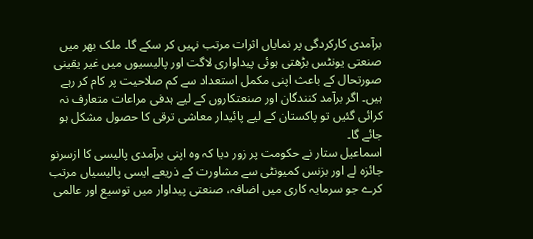برآمدی کارکردگی پر نمایاں اثرات مرتب نہیں کر سکے گا۔ ملک بھر میں صنعتی یونٹس بڑھتی ہوئی پیداواری لاگت اور پالیسیوں میں غیر یقینی صورتحال کے باعث اپنی مکمل استعداد سے کم صلاحیت پر کام کر رہے ہیں۔ اگر برآمد کنندگان اور صنعتکاروں کے لیے ہدفی مراعات متعارف نہ کرائی گئیں تو پاکستان کے لیے پائیدار معاشی ترقی کا حصول مشکل ہو جائے گا۔
اسماعیل ستار نے حکومت پر زور دیا کہ وہ اپنی برآمدی پالیسی کا ازسرنو جائزہ لے اور بزنس کمیونٹی سے مشاورت کے ذریعے ایسی پالیسیاں مرتب کرے جو سرمایہ کاری میں اضافہ، صنعتی پیداوار میں توسیع اور عالمی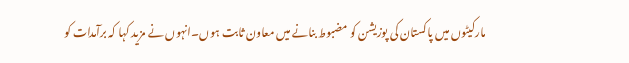مارکیٹوں میں پاکستان کی پوزیشن کو مضبوط بنانے میں معاون ثابت ہوں۔انہوں نے مزید کہا کہ برآمدات کو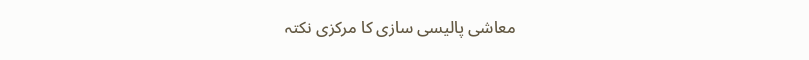معاشی پالیسی سازی کا مرکزی نکتہ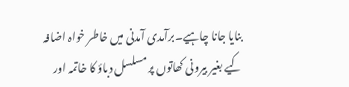بنایا جانا چاہیے۔برآمدی آمدنی میں خاطر خواہ اضافہ کیے بغیر بیرونی کھاتوں پر مسلسل دباؤ کا خاتمہ اور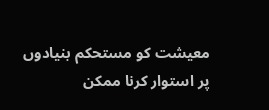معیشت کو مستحکم بنیادوں پر استوار کرنا ممکن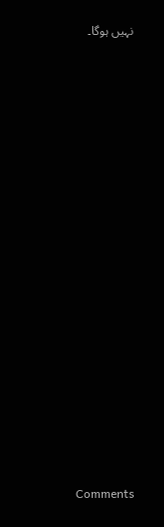نہیں ہوگا۔



















Comments